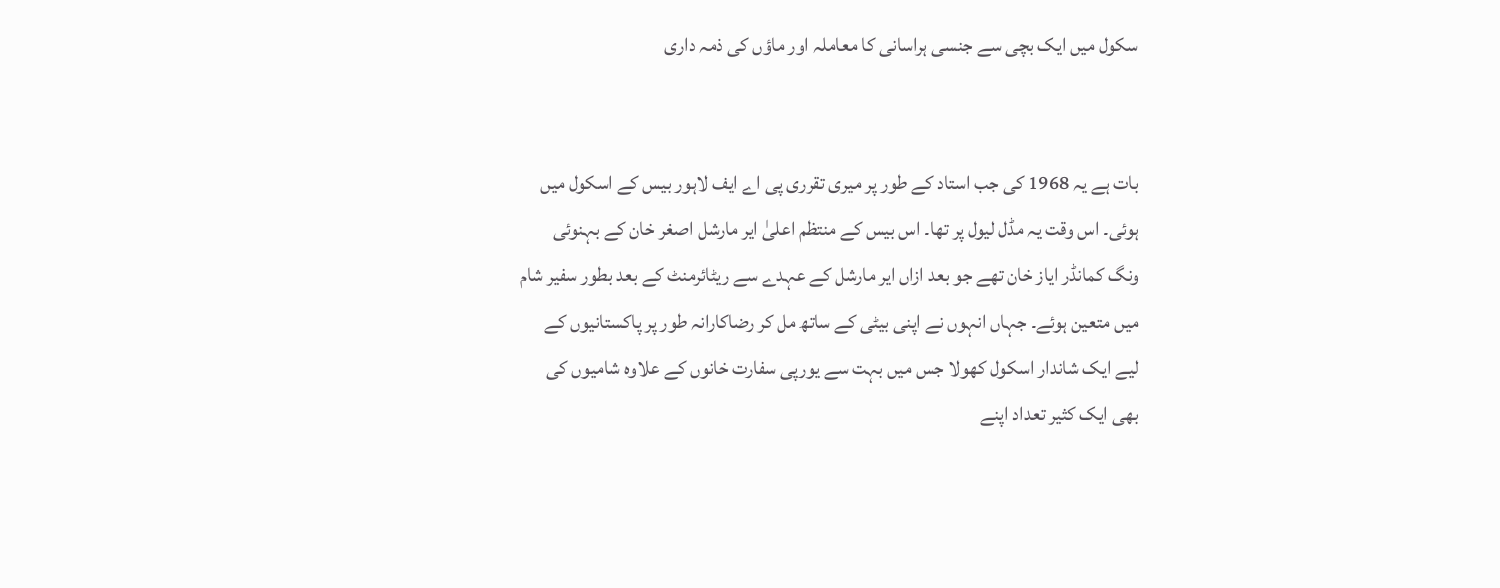سکول میں ایک بچی سے جنسی ہراسانی کا معاملہ اور ماؤں کی ذمہ داری


بات ہے یہ 1968 کی جب استاد کے طور پر میری تقرری پی اے ایف لاہور بیس کے اسکول میں ہوئی۔ اس وقت یہ مڈل لیول پر تھا۔ اس بیس کے منتظم اعلیٰ ایر مارشل اصغر خان کے بہنوئی ونگ کمانڈر ایاز خان تھے جو بعد ازاں ایر مارشل کے عہدے سے ریٹائرمنٹ کے بعد بطور سفیر شام میں متعین ہوئے۔ جہاں انہوں نے اپنی بیٹی کے ساتھ مل کر رضاکارانہ طور پر پاکستانیوں کے لیے ایک شاندار اسکول کھولا جس میں بہت سے یورپی سفارت خانوں کے علاوہ شامیوں کی بھی ایک کثیر تعداد اپنے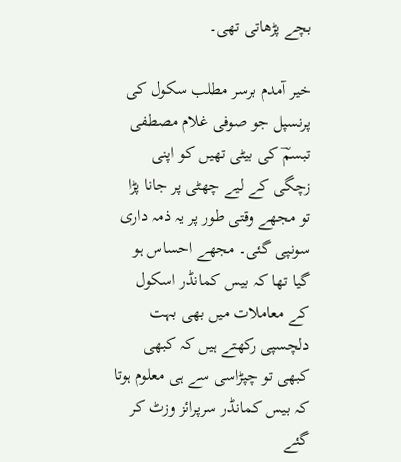بچے پڑھاتی تھی۔

خیر آمدم برسر مطلب سکول کی پرنسپل جو صوفی غلام مصطفی تبسمؔ کی بیٹی تھیں کو اپنی زچگی کے لیے چھٹی پر جانا پڑا تو مجھے وقتی طور پر یہ ذمہ داری سونپی گئی۔ مجھے احساس ہو گیا تھا کہ بیس کمانڈر اسکول کے معاملات میں بھی بہت دلچسپی رکھتے ہیں کہ کبھی کبھی تو چپڑاسی سے ہی معلوم ہوتا کہ بیس کمانڈر سرپرائز وزٹ کر گئے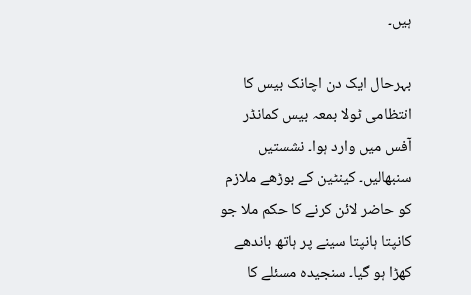ہیں۔

بہرحال ایک دن اچانک بیس کا انتظامی ٹولا بمعہ بیس کمانڈر آفس میں وارد ہوا۔ نشستیں سنبھالیں۔ کینٹین کے بوڑھے ملازم کو حاضر لائن کرنے کا حکم ملا جو کانپتا ہانپتا سینے پر ہاتھ باندھے کھڑا ہو گیا۔ سنجیدہ مسئلے کا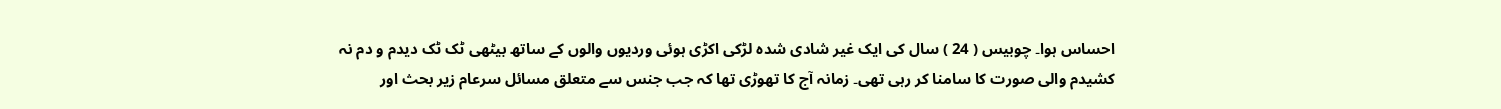احساس ہوا۔ چوبیس ( 24 ) سال کی ایک غیر شادی شدہ لڑکی اکڑی ہوئی وردیوں والوں کے ساتھ بیٹھی ٹک ٹک دیدم و دم نہ کشیدم والی صورت کا سامنا کر رہی تھی۔ زمانہ آج کا تھوڑی تھا کہ جب جنس سے متعلق مسائل سرعام زیر بحث اور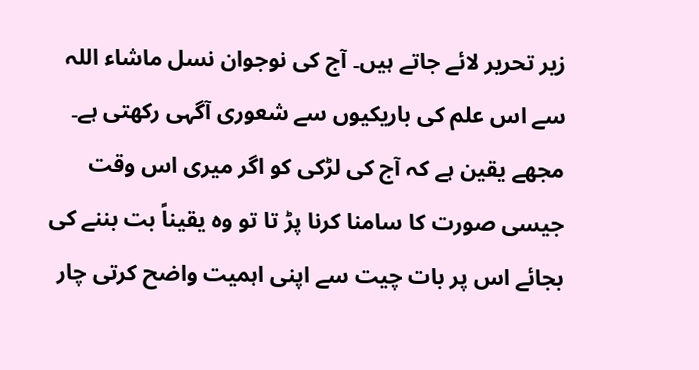زیر تحریر لائے جاتے ہیں۔ آج کی نوجوان نسل ماشاء اللہ سے اس علم کی باریکیوں سے شعوری آگہی رکھتی ہے۔ مجھے یقین ہے کہ آج کی لڑکی کو اگر میری اس وقت جیسی صورت کا سامنا کرنا پڑ تا تو وہ یقیناً بت بننے کی بجائے اس پر بات چیت سے اپنی اہمیت واضح کرتی چار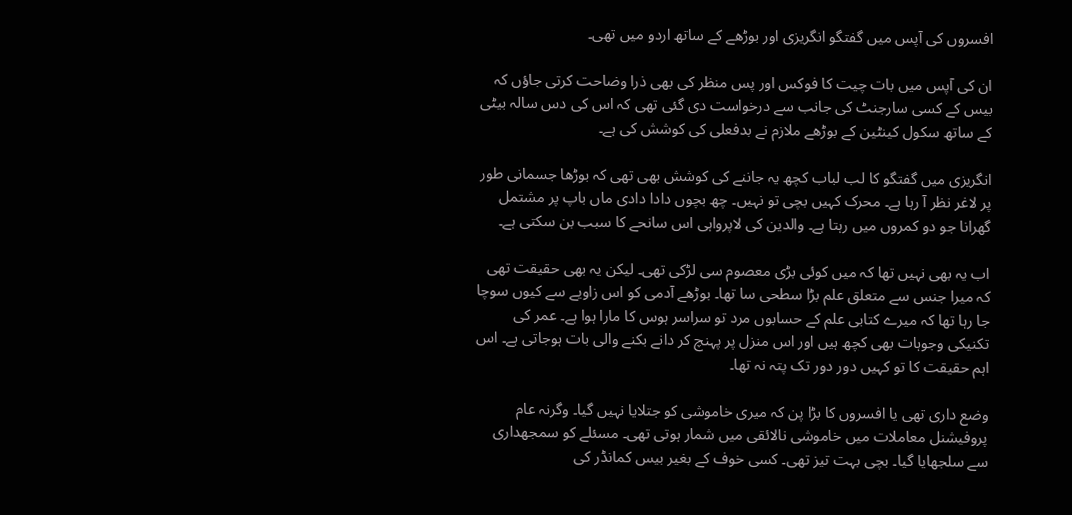افسروں کی آپس میں گفتگو انگریزی اور بوڑھے کے ساتھ اردو میں تھی۔

ان کی آپس میں بات چیت کا فوکس اور پس منظر کی بھی ذرا وضاحت کرتی جاؤں کہ بیس کے کسی سارجنٹ کی جانب سے درخواست دی گئی تھی کہ اس کی دس سالہ بیٹی کے ساتھ سکول کینٹین کے بوڑھے ملازم نے بدفعلی کی کوشش کی ہے۔

انگریزی میں گفتگو کا لب لباب کچھ یہ جاننے کی کوشش بھی تھی کہ بوڑھا جسمانی طور پر لاغر نظر آ رہا ہے۔ محرک کہیں بچی تو نہیں۔ چھ بچوں دادا دادی ماں باپ پر مشتمل گھرانا جو دو کمروں میں رہتا ہے۔ والدین کی لاپرواہی اس سانحے کا سبب بن سکتی ہے۔

اب یہ بھی نہیں تھا کہ میں کوئی بڑی معصوم سی لڑکی تھی۔ لیکن یہ بھی حقیقت تھی کہ میرا جنس سے متعلق علم بڑا سطحی سا تھا۔ بوڑھے آدمی کو اس زاویے سے کیوں سوچا جا رہا تھا کہ میرے کتابی علم کے حسابوں مرد تو سراسر ہوس کا مارا ہوا ہے۔ عمر کی تکنیکی وجوہات بھی کچھ ہیں اور اس منزل پر پہنچ کر دانے بکنے والی بات ہوجاتی ہے۔ اس اہم حقیقت کا تو کہیں دور دور تک پتہ نہ تھا۔

وضع داری تھی یا افسروں کا بڑا پن کہ میری خاموشی کو جتلایا نہیں گیا۔ وگرنہ عام پروفیشنل معاملات میں خاموشی نالائقی میں شمار ہوتی تھی۔ مسئلے کو سمجھداری سے سلجھایا گیا۔ بچی بہت تیز تھی۔ کسی خوف کے بغیر بیس کمانڈر کی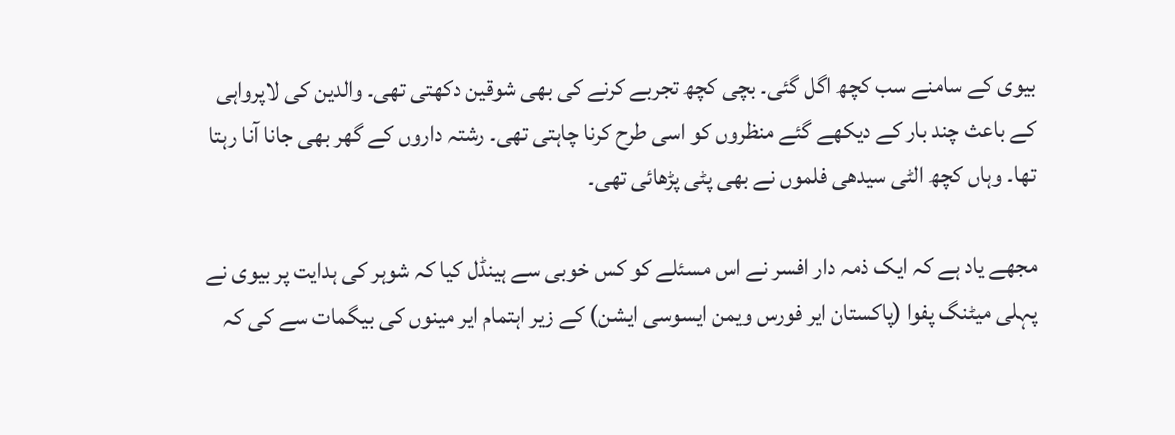بیوی کے سامنے سب کچھ اگل گئی۔ بچی کچھ تجربے کرنے کی بھی شوقین دکھتی تھی۔ والدین کی لاپرواہی کے باعث چند بار کے دیکھے گئے منظروں کو اسی طرح کرنا چاہتی تھی۔ رشتہ داروں کے گھر بھی جانا آنا رہتا تھا۔ وہاں کچھ الٹی سیدھی فلموں نے بھی پٹی پڑھائی تھی۔

مجھے یاد ہے کہ ایک ذمہ دار افسر نے اس مسئلے کو کس خوبی سے ہینڈل کیا کہ شوہر کی ہدایت پر بیوی نے پہلی میٹنگ پفوا (پاکستان ایر فورس ویمن ایسوسی ایشن) کے زیر اہتمام ایر مینوں کی بیگمات سے کی کہ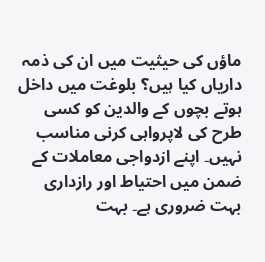ماؤں کی حیثیت میں ان کی ذمہ داریاں کیا ہیں؟ بلوغت میں داخل ہوتے بچوں کے والدین کو کسی طرح کی لاپرواہی کرنی مناسب نہیں۔ اپنے ازدواجی معاملات کے ضمن میں احتیاط اور رازداری بہت ضروری ہے۔ بہت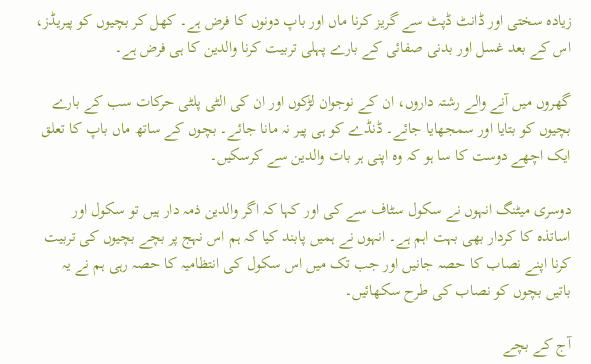زیادہ سختی اور ڈانٹ ڈپٹ سے گریز کرنا ماں اور باپ دونوں کا فرض ہے۔ کھل کر بچیوں کو پیریڈز، اس کے بعد غسل اور بدنی صفائی کے بارے پہلی تربیت کرنا والدین کا ہی فرض ہے۔

گھروں میں آنے والے رشتہ داروں، ان کے نوجوان لڑکوں اور ان کی الٹی پلٹی حرکات سب کے بارے بچیوں کو بتایا اور سمجھایا جائے۔ ڈنڈے کو ہی پیر نہ مانا جائے۔ بچوں کے ساتھ ماں باپ کا تعلق ایک اچھے دوست کا سا ہو کہ وہ اپنی ہر بات والدین سے کرسکیں۔

دوسری میٹنگ انہوں نے سکول سٹاف سے کی اور کہا کہ اگر والدین ذمہ دار ہیں تو سکول اور اساتذہ کا کردار بھی بہت اہم ہے۔ انہوں نے ہمیں پابند کیا کہ ہم اس نہج پر بچے بچیوں کی تربیت کرنا اپنے نصاب کا حصہ جانیں اور جب تک میں اس سکول کی انتظامیہ کا حصہ رہی ہم نے یہ باتیں بچوں کو نصاب کی طرح سکھائیں۔

آج کے بچے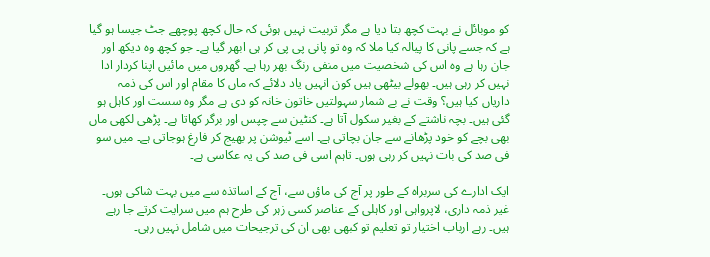کو موبائل نے بہت کچھ بتا دیا ہے مگر تربیت نہیں ہوئی کہ حال کچھ پوچھے جٹ جیسا ہو گیا ہے کہ جسے پانی کا پیالہ کیا ملا کہ وہ تو پانی پی پی کر ہی ابھر گیا ہے۔ جو کچھ وہ دیکھ اور جان رہا ہے وہ اس کی شخصیت میں منفی رنگ بھر رہا ہے۔ گھروں میں مائیں اپنا کردار ادا نہیں کر رہی ہیں۔ بھولے بیٹھی ہیں کون انہیں یاد دلائے کہ ماں کا مقام اور اس کی ذمہ داریاں کیا ہیں؟ وقت نے بے شمار سہولتیں خاتون خانہ کو دی ہے مگر وہ سست اور کاہل ہو گئی ہیں۔ بچہ ناشتے کے بغیر سکول آتا ہے۔ کنٹین سے چپس اور برگر کھاتا ہے۔ پڑھی لکھی ماں بھی بچے کو خود پڑھانے سے جان بچاتی ہے۔ اسے ٹیوشن پر بھیج کر فارغ ہوجاتی ہے۔ میں سو فی صد کی بات نہیں کر رہی ہوں۔ تاہم اسی فی صد کی یہ عکاسی ہے۔

ایک ادارے کی سربراہ کے طور پر آج کی ماؤں سے، آج کے اساتذہ سے میں بہت شاکی ہوں۔ غیر ذمہ داری، لاپرواہی اور کاہلی کے عناصر کسی زہر کی طرح ہم میں سرایت کرتے جا رہے ہیں۔ رہے ارباب اختیار تو تعلیم تو کبھی بھی ان کی ترجیحات میں شامل نہیں رہی۔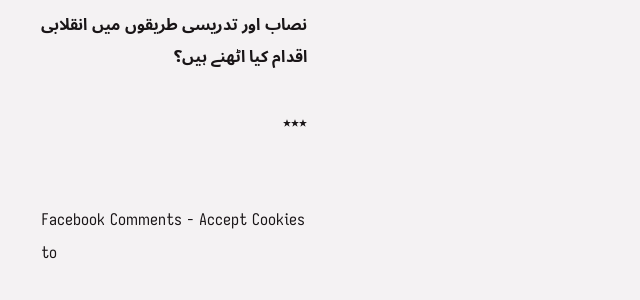نصاب اور تدریسی طریقوں میں انقلابی اقدام کیا اٹھنے ہیں؟

٭٭٭


Facebook Comments - Accept Cookies to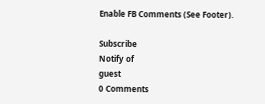Enable FB Comments (See Footer).

Subscribe
Notify of
guest
0 Comments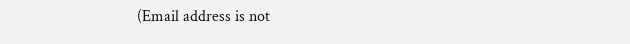(Email address is not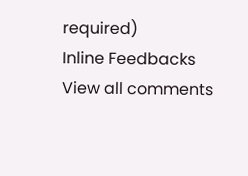required)
Inline Feedbacks
View all comments